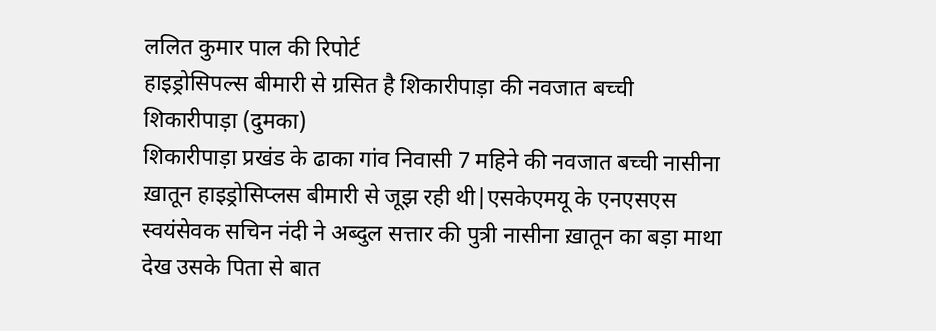ललित कुमार पाल की रिपोर्ट
हाइड्रोसिपल्स बीमारी से ग्रसित है शिकारीपाड़ा की नवजात बच्ची
शिकारीपाड़ा (दुमका)
शिकारीपाड़ा प्रखंड के ढाका गांव निवासी 7 महिने की नवजात बच्ची नासीना ख़ातून हाइड्रोसिप्लस बीमारी से जूझ रही थी|एसकेएमयू के एनएसएस स्वयंसेवक सचिन नंदी ने अब्दुल सत्तार की पुत्री नासीना ख़ातून का बड़ा माथा देख उसके पिता से बात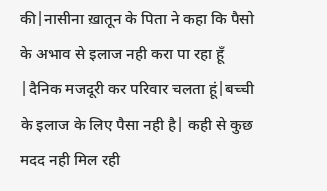की|नासीना ख़ातून के पिता ने कहा कि पैसो के अभाव से इलाज नही करा पा रहा हूँ |दैनिक मजदूरी कर परिवार चलता हूं|बच्ची के इलाज के लिए पैसा नही है| कही से कुछ मदद नही मिल रही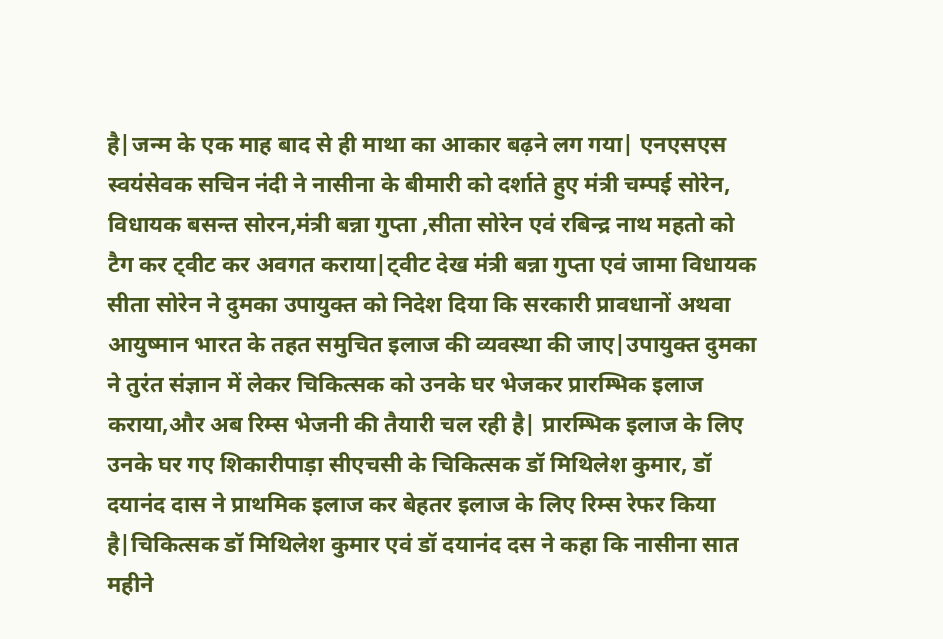है|जन्म के एक माह बाद से ही माथा का आकार बढ़ने लग गया| एनएसएस स्वयंसेवक सचिन नंदी ने नासीना के बीमारी को दर्शाते हुए मंत्री चम्पई सोरेन, विधायक बसन्त सोरन,मंत्री बन्ना गुप्ता ,सीता सोरेन एवं रबिन्द्र नाथ महतो को टैग कर ट्वीट कर अवगत कराया|ट्वीट देख मंत्री बन्ना गुप्ता एवं जामा विधायक सीता सोरेन ने दुमका उपायुक्त को निदेश दिया कि सरकारी प्रावधानों अथवा आयुष्मान भारत के तहत समुचित इलाज की व्यवस्था की जाए|उपायुक्त दुमका ने तुरंत संज्ञान में लेकर चिकित्सक को उनके घर भेजकर प्रारम्भिक इलाज कराया,और अब रिम्स भेजनी की तैयारी चल रही है| प्रारम्भिक इलाज के लिए उनके घर गए शिकारीपाड़ा सीएचसी के चिकित्सक डॉ मिथिलेश कुमार, डॉ दयानंद दास ने प्राथमिक इलाज कर बेहतर इलाज के लिए रिम्स रेफर किया है|चिकित्सक डॉ मिथिलेश कुमार एवं डॉ दयानंद दस ने कहा कि नासीना सात महीने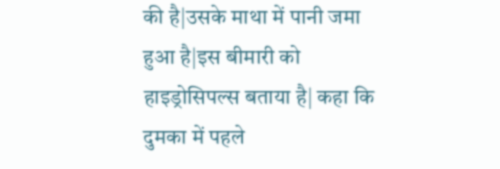की है|उसके माथा में पानी जमा हुआ है|इस बीमारी को हाइड्रोसिपल्स बताया है| कहा कि दुमका में पहले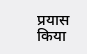प्रयास किया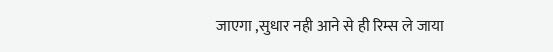जाएगा ,सुधार नही आने से ही रिम्स ले जाया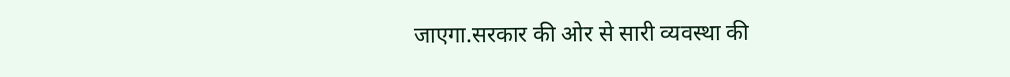जाएगा.सरकार की ओर से सारी व्यवस्था की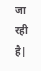जा रही है|